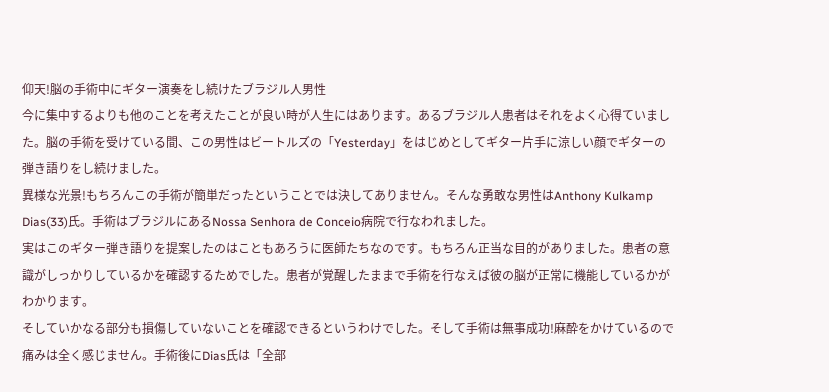仰天!脳の手術中にギター演奏をし続けたブラジル人男性
今に集中するよりも他のことを考えたことが良い時が人生にはあります。あるブラジル人患者はそれをよく心得ていました。脳の手術を受けている間、この男性はビートルズの「Yesterday」をはじめとしてギター片手に涼しい顔でギターの弾き語りをし続けました。
異様な光景!もちろんこの手術が簡単だったということでは決してありません。そんな勇敢な男性はAnthony Kulkamp Dias(33)氏。手術はブラジルにあるNossa Senhora de Conceio病院で行なわれました。
実はこのギター弾き語りを提案したのはこともあろうに医師たちなのです。もちろん正当な目的がありました。患者の意識がしっかりしているかを確認するためでした。患者が覚醒したままで手術を行なえば彼の脳が正常に機能しているかがわかります。
そしていかなる部分も損傷していないことを確認できるというわけでした。そして手術は無事成功!麻酔をかけているので痛みは全く感じません。手術後にDias氏は「全部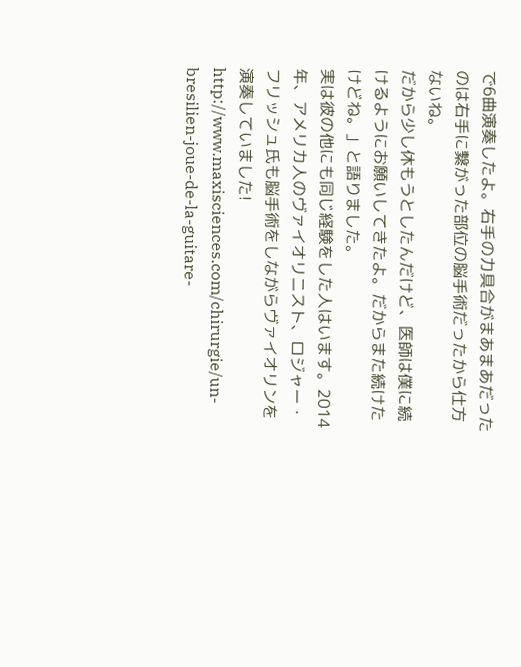で6曲演奏したよ。右手の力具合がまあまあだったのは右手に繋がった部位の脳手術だったから仕方ないね。
だから少し休もうとしたんだけど、医師は僕に続けるようにお願いしてきたよ。だからまた続けたけどね。」と語りました。
実は彼の他にも同じ経験をした人はいます。2014年、アメリカ人のヴァイオリニスト、ロジャー・フリッシュ氏も脳手術をしながらヴァイオリンを演奏していました!
http://www.maxisciences.com/chirurgie/un-bresilien-joue-de-la-guitare-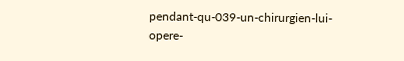pendant-qu-039-un-chirurgien-lui-opere-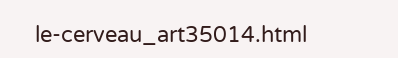le-cerveau_art35014.html